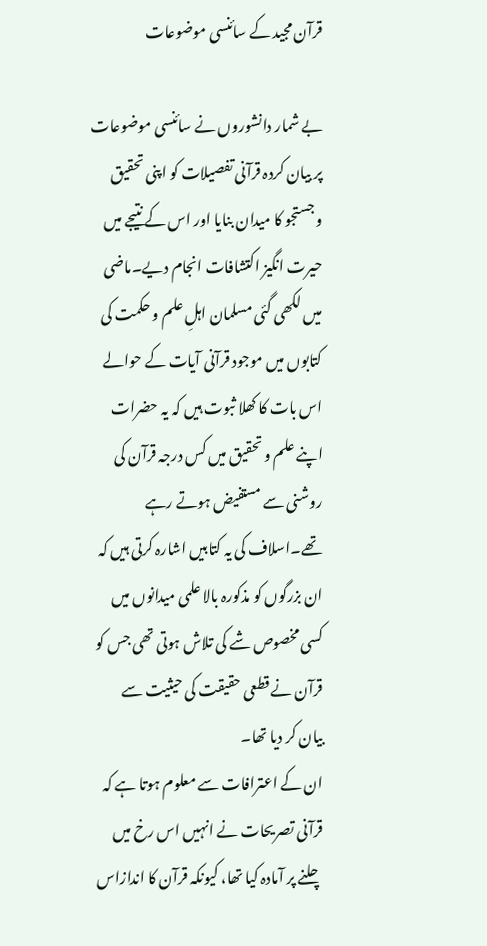قرآن مجید کے سائنسی موضوعات

بے شمار دانشوروں نے سائنسی موضوعات پر بیان کردہ قرآنی تفصیلات کو اپنی تحقیق وجستجو کا میدان بنایا اور اس کے نتیجے میں حیرت انگیز اکتشافات انجام دیے۔ماضی میں لکھی گئی مسلمان اہلِ علم و حکمت کی کتابوں میں موجود قرآنی آیات کے حوالے اس بات کا کھلا ثبوت ہیں کہ یہ حضرات اپنے علم و تحقیق میں کس درجہ قرآن کی روشنی سے مستفیض ہوتے رہے تھے۔اسلاف کی یہ کتابیں اشارہ کرتی ہیں کہ ان بزرگوں کو مذکورہ بالا علمی میدانوں میں کسی مخصوص شے کی تلاش ہوتی تھی جس کو قرآن نے قطعی حقیقت کی حیثیت سے بیان کر دیا تھا۔
ان کے اعترافات سے معلوم ہوتا ہے کہ قرآنی تصریحات نے انہیں اس رخ میں چلنے پر آمادہ کیا تھا، کیونکہ قرآن کا اندازاس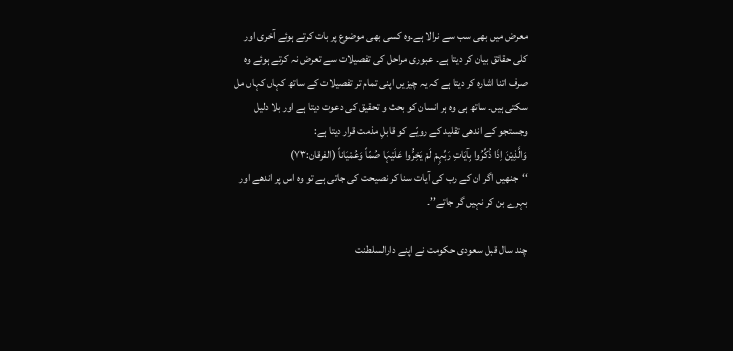معرض میں بھی سب سے نرالا ہے۔وہ کسی بھی موضوع پر بات کرتے ہوئے آخری اور کلی حقائق بیان کر دیتا ہے۔ عبوری مراحل کی تفصیلات سے تعرض نہ کرتے ہوئے وہ صرف اتنا اشارہ کر دیتا ہے کہ یہ چیزیں اپنی تمام تر تفصیلات کے ساتھ کہاں کہاں مل سکتی ہیں۔ ساتھ ہی وہ ہر انسان کو بحث و تحقیق کی دعوت دیتا ہے اور بلا دلیل وجستجو کے اندھی تقلید کے رویّے کو قابلِ مذمت قرار دیتا ہے:
وَالَّذِیْنَ اِذَا ذُکِّرُوا بِآیَاتِ رَبِّہِمْ لَمْ یَخِرُّوا عَلَیْہَا صُمّاً وَعُمْیَاناً (الفرقان:۷۳)
‘‘جنھیں اگر ان کے رب کی آیات سنا کر نصیحت کی جاتی ہے تو وہ اس پر اندھے اور بہرے بن کر نہیں گر جاتے’’۔

چند سال قبل سعودی حکومت نے اپنے دارالسلطنت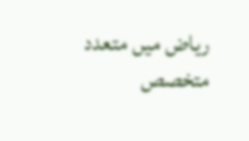ریاض میں متعدد متخصص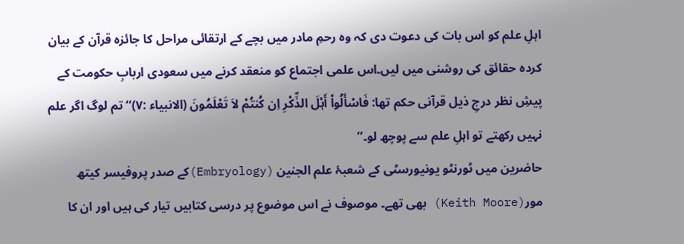اہلِ علم کو اس بات کی دعوت دی کہ وہ رحمِ مادر میں بچے کے ارتقائی مراحل کا جائزہ قرآن کے بیان کردہ حقائق کی روشنی میں لیں۔اس علمی اجتماع کو منعقد کرنے میں سعودی اربابِ حکومت کے پیشِ نظر درجِ ذیل قرآنی حکم تھا: فَاسْأَلُواْ أَہْلَ الذِّکْرِ اِن کُنتُمْ لاَ تَعْلَمُونَ (الانبیاء :۷)‘‘تم لوگ اگر علم نہیں رکھتے تو اہلِ علم سے پوچھ لو۔’’
حاضرین میں ٹورنٹو یونیورسٹی کے شعبۂ علم الجنین (Embryology)کے صدر پروفیسر کیتھ مور(Keith Moore) بھی تھے۔ موصوف نے اس موضوع پر درسی کتابیں تیار کی ہیں اور ان کا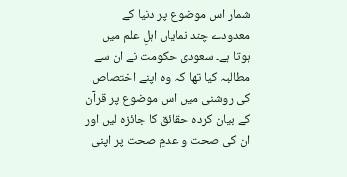شمار اس موضوع پر دنیا کے معدودے چند نمایاں اہلِ علم میں ہوتا ہے۔ سعودی حکومت نے ان سے مطالبہ کیا تھا کہ وہ اپنے اختصاص کی روشنی میں اس موضوع پر قرآن کے بیان کردہ حقائق کا جائزہ لیں اور ان کی صحت و عدمِ صحت پر اپنی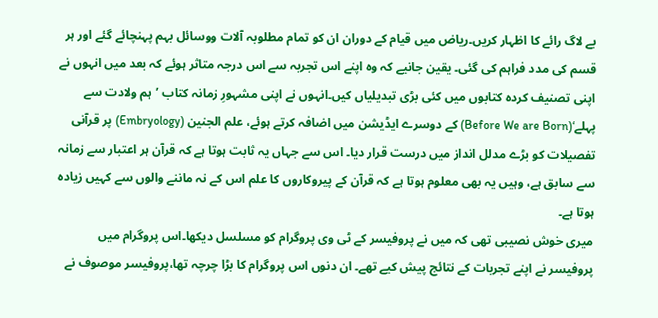بے لاگ رائے کا اظہار کریں۔ریاض میں قیام کے دوران ان کو تمام مطلوبہ آلات ووسائل بہم پہنچائے گئے اور ہر قسم کی مدد فراہم کی گئی۔ یقین جانیے کہ وہ اپنے اس تجربہ سے اس درجہ متاثر ہوئے کہ بعد میں انہوں نے اپنی تصنیف کردہ کتابوں میں کئی بڑی تبدیلیاں کیں۔انہوں نے اپنی مشہورِ زمانہ کتاب ’ہم ولادت سے پہلے‘(Before We are Born) کے دوسرے ایڈیشن میں اضافہ کرتے ہوئے، علم الجنین (Embryology) پر قرآنی تفصیلات کو بڑے مدلل انداز میں درست قرار دیا۔ اس سے جہاں یہ ثابت ہوتا ہے کہ قرآن ہر اعتبار سے زمانہ سے سابق ہے، وہیں یہ بھی معلوم ہوتا ہے کہ قرآن کے پیروکاروں کا علم اس کے نہ ماننے والوں سے کہیں زیادہ ہوتا ہے۔
میری خوش نصیبی تھی کہ میں نے پروفیسر کے ٹی وی پروگرام کو مسلسل دیکھا۔اس پروگرام میں پروفیسر نے اپنے تجربات کے نتائج پیش کیے تھے۔ ان دنوں اس پروگرام کا بڑا چرچہ تھا،پروفیسر موصوف نے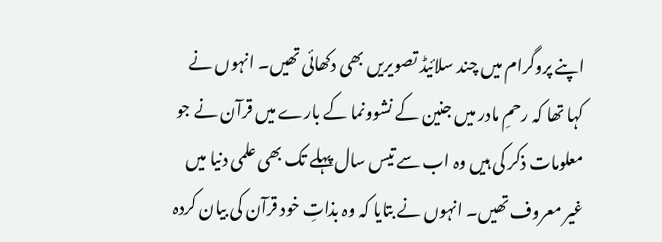اپنے پروگرام میں چند سلائیڈ تصویریں بھی دکھائی تھیں۔ انہوں نے کہا تھا کہ رحمِ مادر میں جنین کے نشوونما کے بارے میں قرآن نے جو معلومات ذکر کی ہیں وہ اب سے تیس سال پہلے تک بھی علمی دنیا میں غیر معروف تھیں۔ انہوں نے بتایا کہ وہ بذاتِ خود قرآن کی بیان کردہ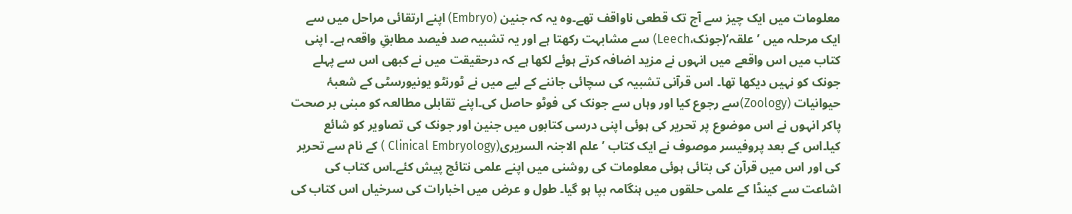معلومات میں ایک چیز سے آج تک قطعی ناواقف تھے۔وہ یہ کہ جنین (Embryo) اپنے ارتقائی مراحل میں سے ایک مرحلہ میں ’علقہ‘(جونک،Leech) سے مشابہت رکھتا ہے اور یہ تشبیہ صد فیصد مطابقِ واقعہ ہے۔ اپنی کتاب میں اس واقعے میں انہوں نے مزید اضافہ کرتے ہوئے لکھا ہے کہ درحقیقت میں نے کبھی اس سے پہلے جونک کو نہیں دیکھا تھا۔ اس قرآنی تشبیہ کی سچائی جاننے کے لیے میں نے ٹورنٹو یونیورسٹی کے شعبۂ حیوانیات (Zoology)سے رجوع کیا اور وہاں سے جونک کی فوٹو حاصل کی۔اپنے تقابلی مطالعہ کو مبنی بر صحت پاکر انہوں نے اس موضوع پر تحریر کی ہوئی اپنی درسی کتابوں میں جنین اور جونک کی تصاویر کو شائع کیا۔اس کے بعد پروفیسر موصوف نے ایک کتاب ’علم الاجنہ السریری(Clinical Embryology ) کے نام سے تحریر کی اور اس میں قرآن کی بتائی ہوئی معلومات کی روشنی میں اپنے علمی نتائج پیش کئے۔اس کتاب کی اشاعت سے کینڈا کے علمی حلقوں میں ہنگامہ بپا ہو گیا۔ طول و عرض میں اخبارات کی سرخیاں اس کتاب کی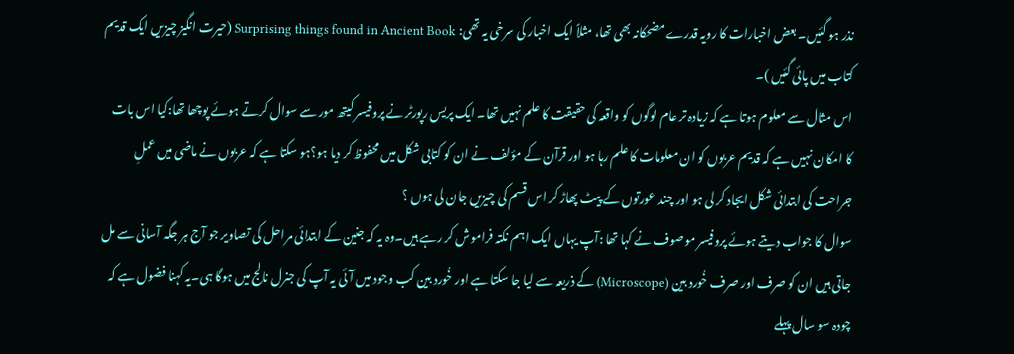نذر ہو گئیں۔ بعض اخبارات کا رویہ قدرے مضحکانہ بھی تھا، مثلاً ایک اخبار کی سرخی یہ تھی: Surprising things found in Ancient Book (حیرت انگیز چیزیں ایک قدیم کتاب میں پائی گئیں )۔
اس مثال سے معلوم ہوتا ہے کہ زیادہ تر عام لوگوں کو واقعہ کی حقیقت کا علم نہیں تھا۔ ایک پریس رپورٹر نے پروفیسر کیتھ مور سے سوال کرتے ہوئے پوچھا تھا:کیا اس بات کا امکان نہیں ہے کہ قدیم عربوں کو ان معلومات کا علم رہا ہو اور قرآن کے مؤلف نے ان کو کتابی شکل میں محفوظ کر دیا ہو؟ہو سکتا ہے کہ عربوں نے ماضی میں عملِ جراحت کی ابتدائی شکل ایجاد کر لی ہو اور چند عورتوں کے پیٹ پھاڑ کر اس قسم کی چیزیں جان لی ہوں ؟
سوال کا جواب دیتے ہوئے پروفیسر موصوف نے کہا تھا :آپ یہاں ایک اہم نکتہ فراموش کر رہے ہیں۔وہ یہ کہ جنین کے ابتدائی مراحل کی تصاویر جو آج ہر جگہ آسانی سے مل جاتی ہیں ان کو صرف اور صرف خُورد بین (Microscope) کے ذریعہ سے لیا جا سکتا ہے اور خُورد بین کب وجود میں آئی یہ آپ کی جنرل نالج میں ہوگا ہی۔یہ کہنا فضول ہے کہ چودہ سو سال پہلے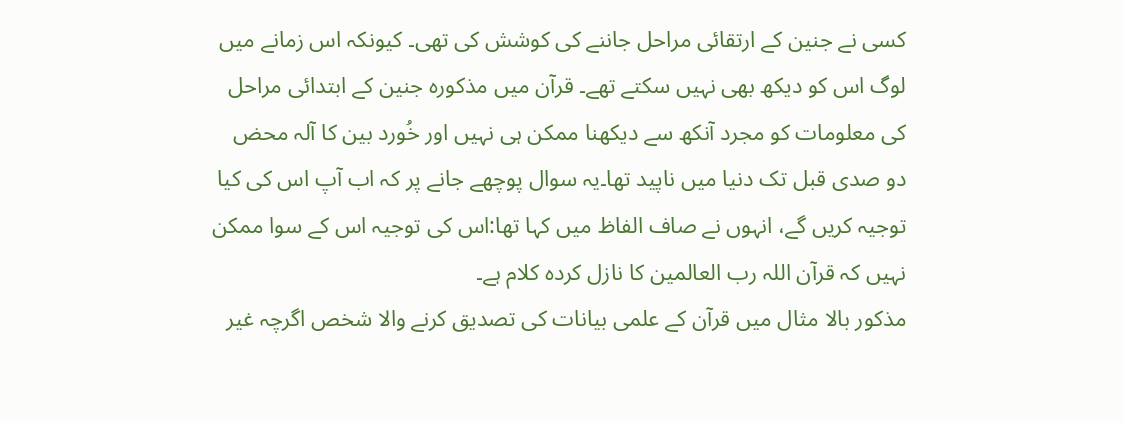کسی نے جنین کے ارتقائی مراحل جاننے کی کوشش کی تھی۔ کیونکہ اس زمانے میں لوگ اس کو دیکھ بھی نہیں سکتے تھے۔ قرآن میں مذکورہ جنین کے ابتدائی مراحل کی معلومات کو مجرد آنکھ سے دیکھنا ممکن ہی نہیں اور خُورد بین کا آلہ محض دو صدی قبل تک دنیا میں ناپید تھا۔یہ سوال پوچھے جانے پر کہ اب آپ اس کی کیا توجیہ کریں گے، انہوں نے صاف الفاظ میں کہا تھا:اس کی توجیہ اس کے سوا ممکن نہیں کہ قرآن اللہ رب العالمین کا نازل کردہ کلام ہے۔
مذکور بالا مثال میں قرآن کے علمی بیانات کی تصدیق کرنے والا شخص اگرچہ غیر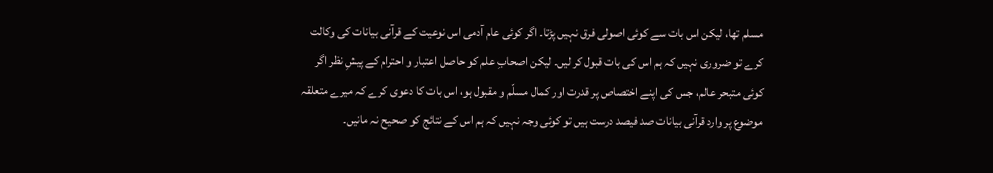مسلم تھا، لیکن اس بات سے کوئی اصولی فرق نہیں پڑتا۔ اگر کوئی عام آدمی اس نوعیت کے قرآنی بیانات کی وکالت کرے تو ضروری نہیں کہ ہم اس کی بات قبول کر لیں۔ لیکن اصحابِ علم کو حاصل اعتبار و احترام کے پیشِ نظر اگر کوئی متبحر عالم، جس کی اپنے اختصاص پر قدرت اور کمال مسلّم و مقبول ہو، اس بات کا دعوی کرے کہ میرے متعلقہ موضوع پر وارد قرآنی بیانات صد فیصد درست ہیں تو کوئی وجہ نہیں کہ ہم اس کے نتائج کو صحیح نہ مانیں۔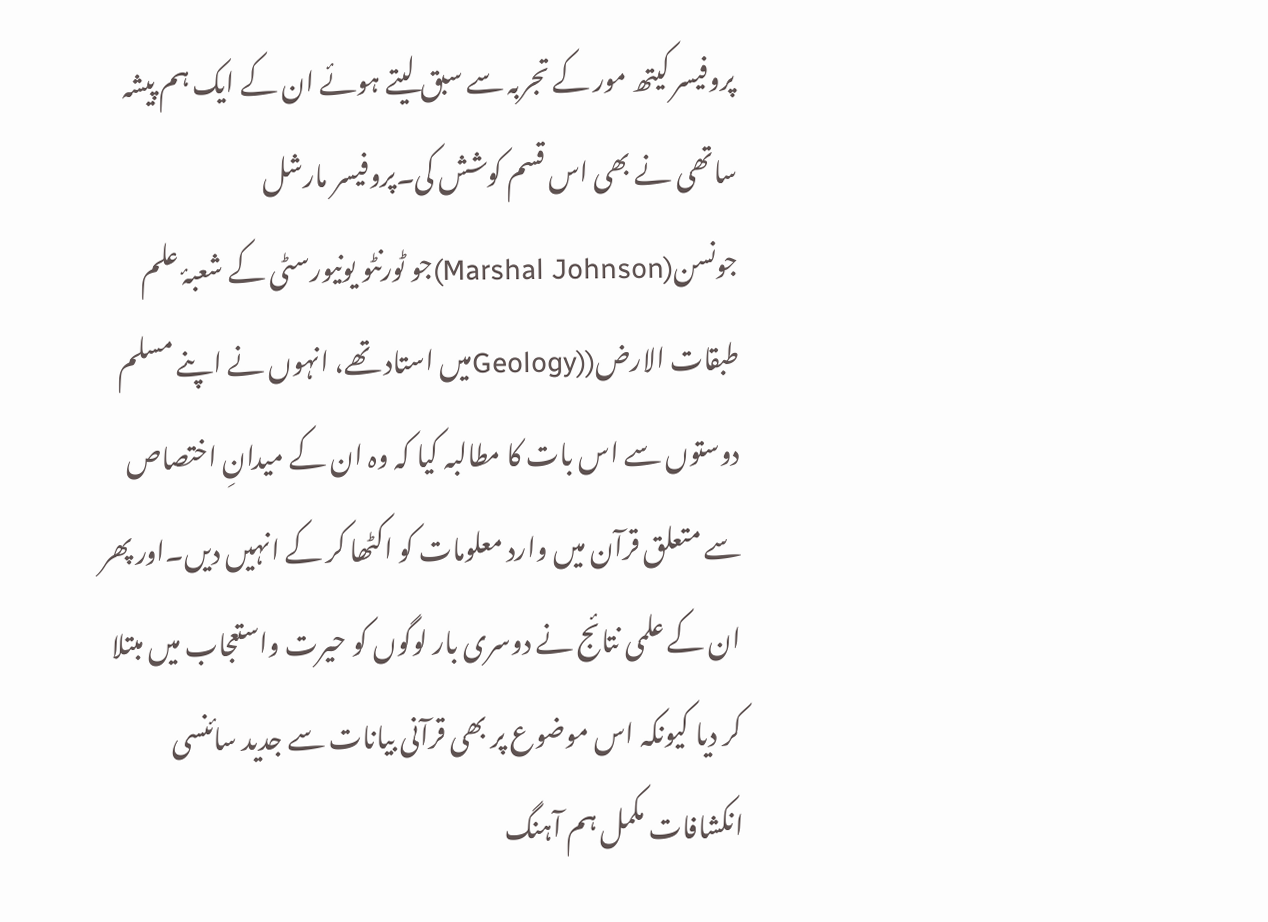پروفیسر کیتھ مور کے تجربہ سے سبق لیتے ہوئے ان کے ایک ہم پیشہ ساتھی نے بھی اس قسم کوشش کی۔پروفیسر مارشل جونسن(Marshal Johnson)جو ٹورنٹو یونیورسٹی کے شعبۂ علم طبقات الارض((Geologyمیں استاد تھے، انہوں نے اپنے مسلم دوستوں سے اس بات کا مطالبہ کیا کہ وہ ان کے میدانِ اختصاص سے متعلق قرآن میں وارد معلومات کو اکٹھا کر کے انہیں دیں۔اور پھر ان کے علمی نتائج نے دوسری بار لوگوں کو حیرت واستعجاب میں مبتلا کر دیا کیونکہ اس موضوع پر بھی قرآنی بیانات سے جدید سائنسی انکشافات مکمل ہم آہنگ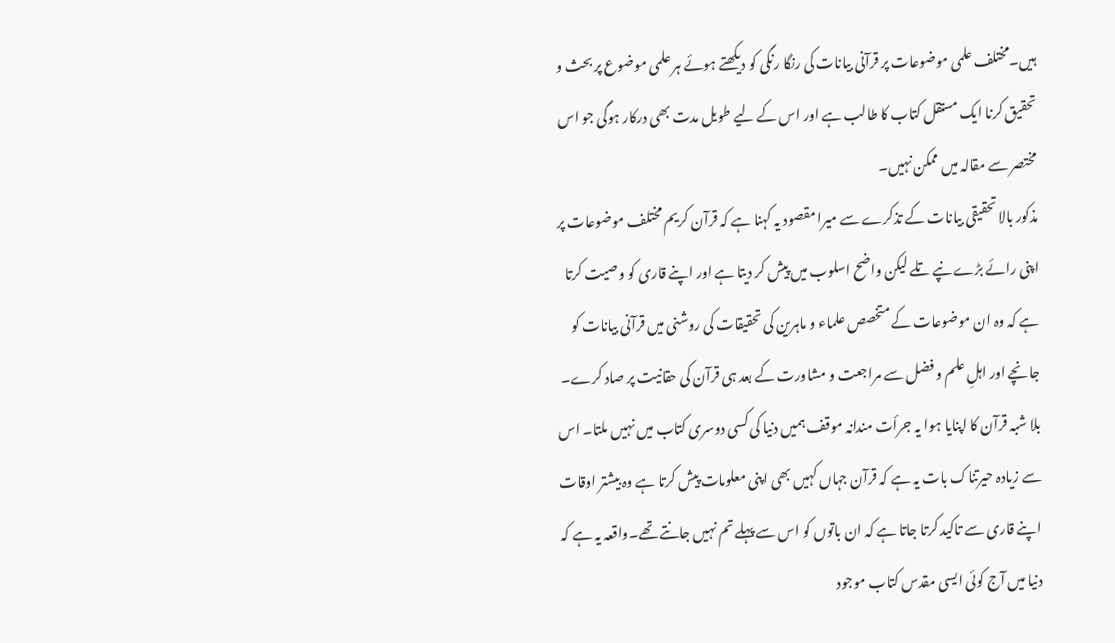ہیں۔مختلف علمی موضوعات پر قرآنی بیانات کی رنگا رنگی کو دیکھتے ہوئے ہر علمی موضوع پر بحث و تحقیق کرنا ایک مستقل کتاب کا طالب ہے اور اس کے لیے طویل مدت بھی درکار ہوگی جو اس مختصر سے مقالہ میں ممکن نہیں۔
مذکور بالا تحقیقی بیانات کے تذکرے سے میرا مقصود یہ کہنا ہے کہ قرآن کریم مختلف موضوعات پر اپنی رائے بڑے نپے تلے لیکن واضح اسلوب میں پیش کر دیتا ہے اور اپنے قاری کو وصیت کرتا ہے کہ وہ ان موضوعات کے متخصص علماء و ماہرین کی تحقیقات کی روشنی میں قرآنی بیانات کو جانچے اور اہلِ علم و فضل سے مراجعت و مشاورت کے بعد ہی قرآن کی حقانیت پر صاد کرے۔ بلا شبہ قرآن کا اپنایا ہوا یہ جرأت مندانہ موقف ہمیں دنیا کی کسی دوسری کتاب میں نہیں ملتا۔ اس سے زیادہ حیرتناک بات یہ ہے کہ قرآن جہاں کہیں بھی اپنی معلومات پیش کرتا ہے وہ بیشتر اوقات اپنے قاری سے تاکید کرتا جاتا ہے کہ ان باتوں کو اس سے پہلے تم نہیں جانتے تھے۔واقعہ یہ ہے کہ دنیا میں آج کوئی ایسی مقدس کتاب موجود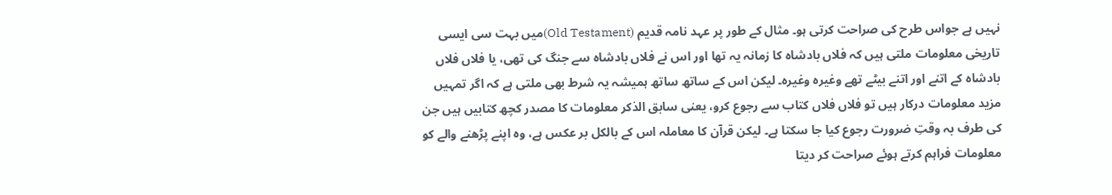نہیں ہے جواس طرح کی صراحت کرتی ہو۔ مثال کے طور پر عہد نامہ قدیم (Old Testament)میں بہت سی ایسی تاریخی معلومات ملتی ہیں کہ فلاں بادشاہ کا زمانہ یہ تھا اور اس نے فلاں بادشاہ سے جنگ کی تھی، یا فلاں فلاں بادشاہ کے اتنے اور اتنے بیٹے تھے وغیرہ وغیرہ۔ لیکن اس کے ساتھ ساتھ ہمیشہ یہ شرط بھی ملتی ہے کہ اگر تمہیں مزید معلومات درکار ہیں تو فلاں فلاں کتاب سے رجوع کرو، یعنی سابق الذکر معلومات کا مصدر کچھ کتابیں ہیں جن کی طرف بہ وقتِ ضرورت رجوع کیا جا سکتا ہے۔ لیکن قرآن کا معاملہ اس کے بالکل بر عکس ہے، وہ اپنے پڑھنے والے کو معلومات فراہم کرتے ہوئے صراحت کر دیتا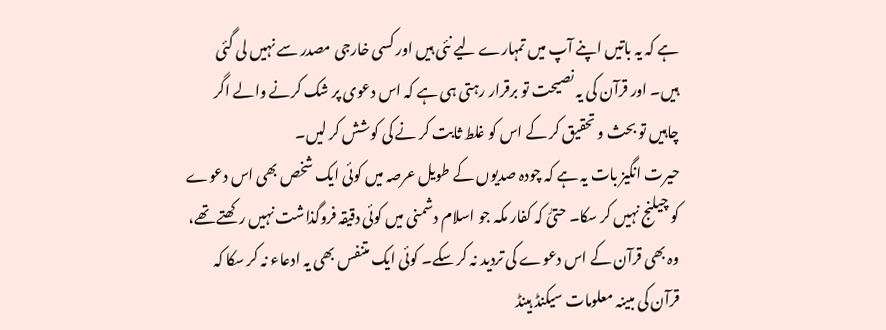ہے کہ یہ باتیں اپنے آپ میں تمہارے لیے نئی ہیں اور کسی خارجی مصدر سے نہیں لی گئی ہیں۔ اور قرآن کی یہ نصیحت تو برقرار رہتی ہی ہے کہ اس دعوی پر شک کرنے والے اگر چاہیں تو بحث و تحقیق کر کے اس کو غلط ثابت کر نے کی کوشش کر لیں۔
حیرت انگیز بات یہ ہے کہ چودہ صدیوں کے طویل عرصہ میں کوئی ایک شخص بھی اس دعوے کو چیلنج نہیں کر سکا۔ حتیّٰ کہ کفار مکہ جو اسلام دشمنی میں کوئی دقیقہ فروگذاشت نہیں رکھتے تھے، وہ بھی قرآن کے اس دعوے کی تردید نہ کر سکے۔ کوئی ایک متنفس بھی یہ ادعاء نہ کر سکا کہ قرآن کی مبینہ معلومات سیکنڈ ہینڈ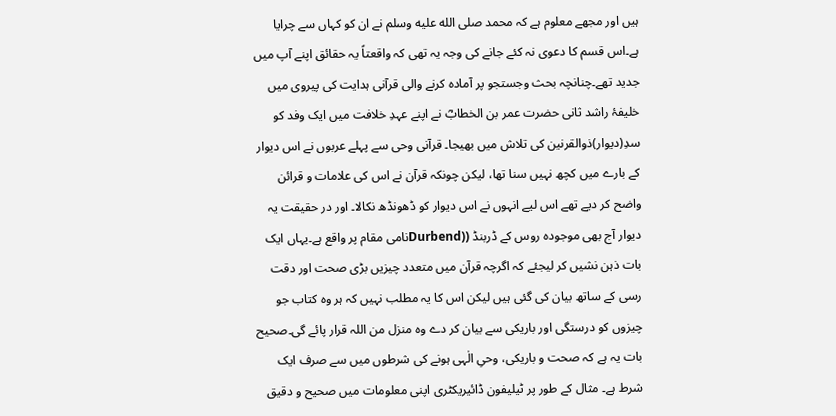ہیں اور مجھے معلوم ہے کہ محمد صلى الله عليه وسلم نے ان کو کہاں سے چرایا ہے۔اس قسم کا دعوی نہ کئے جانے کی وجہ یہ تھی کہ واقعتاً یہ حقائق اپنے آپ میں جدید تھے۔چنانچہ بحث وجستجو پر آمادہ کرنے والی قرآنی ہدایت کی پیروی میں خلیفۂ راشد ثانی حضرت عمر بن الخطابؓ نے اپنے عہدِ خلافت میں ایک وفد کو سدِ(دیوار)ذوالقرنین کی تلاش میں بھیجا۔ قرآنی وحی سے پہلے عربوں نے اس دیوار کے بارے میں کچھ نہیں سنا تھا، لیکن چونکہ قرآن نے اس کی علامات و قرائن واضح کر دیے تھے اس لیے انہوں نے اس دیوار کو ڈھونڈھ نکالا۔ اور در حقیقت یہ دیوار آج بھی موجودہ روس کے ڈربنڈ ((Durbendنامی مقام پر واقع ہے۔یہاں ایک بات ذہن نشیں کر لیجئے کہ اگرچہ قرآن میں متعدد چیزیں بڑی صحت اور دقت رسی کے ساتھ بیان کی گئی ہیں لیکن اس کا یہ مطلب نہیں کہ ہر وہ کتاب جو چیزوں کو درستگی اور باریکی سے بیان کر دے وہ منزل من اللہ قرار پائے گی۔صحیح بات یہ ہے کہ صحت و باریکی، وحیِ الٰہی ہونے کی شرطوں میں سے صرف ایک شرط ہے۔ مثال کے طور پر ٹیلیفون ڈائیریکٹری اپنی معلومات میں صحیح و دقیق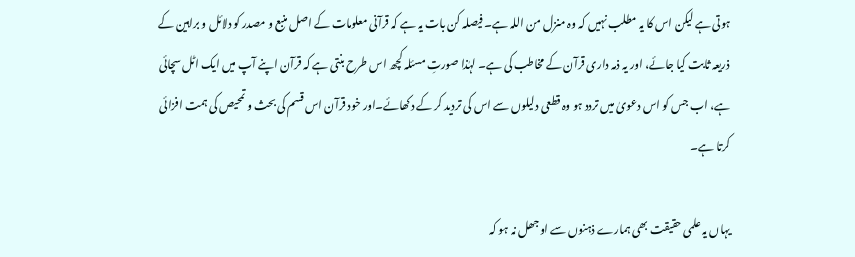ہوتی ہے لیکن اس کا یہ مطلب نہیں کہ وہ منزل من اللہ ہے۔ فیصلہ کن بات یہ ہے کہ قرآنی معلومات کے اصل منبع و مصدر کو دلائل و براہین کے ذریعہ ثابت کیا جائے، اور یہ ذمہ داری قرآن کے مخاطب کی ہے۔ لہٰذا صورتِ مسئلہ کچھ اس طرح بنتی ہے کہ قرآن اپنے آپ میں ایک اٹل سچائی ہے، اب جس کو اس دعویٰ میں تردد ہو وہ قطعی دلیلوں سے اس کی تردید کر کے دکھائے۔اور خود قرآن اس قسم کی بحث و تمحیص کی ہمت افزائی کرتا ہے۔

یہاں یہ علمی حقیقت بھی ہمارے ذہنوں سے اوجھل نہ ہو کہ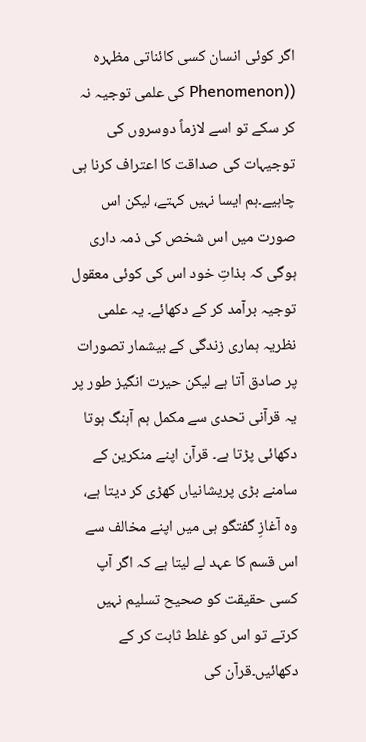اگر کوئی انسان کسی کائناتی مظہرہ ((Phenomenon کی علمی توجیہ نہ کر سکے تو اسے لازماً دوسروں کی توجیہات کی صداقت کا اعتراف کرنا ہی چاہیے۔ہم ایسا نہیں کہتے، لیکن اس صورت میں اس شخص کی ذمہ داری ہوگی کہ بذاتِ خود اس کی کوئی معقول توجیہ برآمد کر کے دکھائے۔ یہ علمی نظریہ ہماری زندگی کے بیشمار تصورات پر صادق آتا ہے لیکن حیرت انگیز طور پر یہ قرآنی تحدی سے مکمل ہم آہنگ ہوتا دکھائی پڑتا ہے۔ قرآن اپنے منکرین کے سامنے بڑی پریشانیاں کھڑی کر دیتا ہے، وہ آغازِ گفتگو ہی میں اپنے مخالف سے اس قسم کا عہد لے لیتا ہے کہ اگر آپ کسی حقیقت کو صحیح تسلیم نہیں کرتے تو اس کو غلط ثابت کر کے دکھائیں۔قرآن کی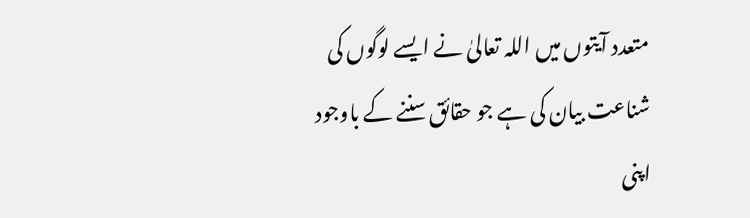متعدد آیتوں میں اللہ تعالیٰ نے ایسے لوگوں کی شناعت بیان کی ہے جو حقائق سننے کے باوجود اپنی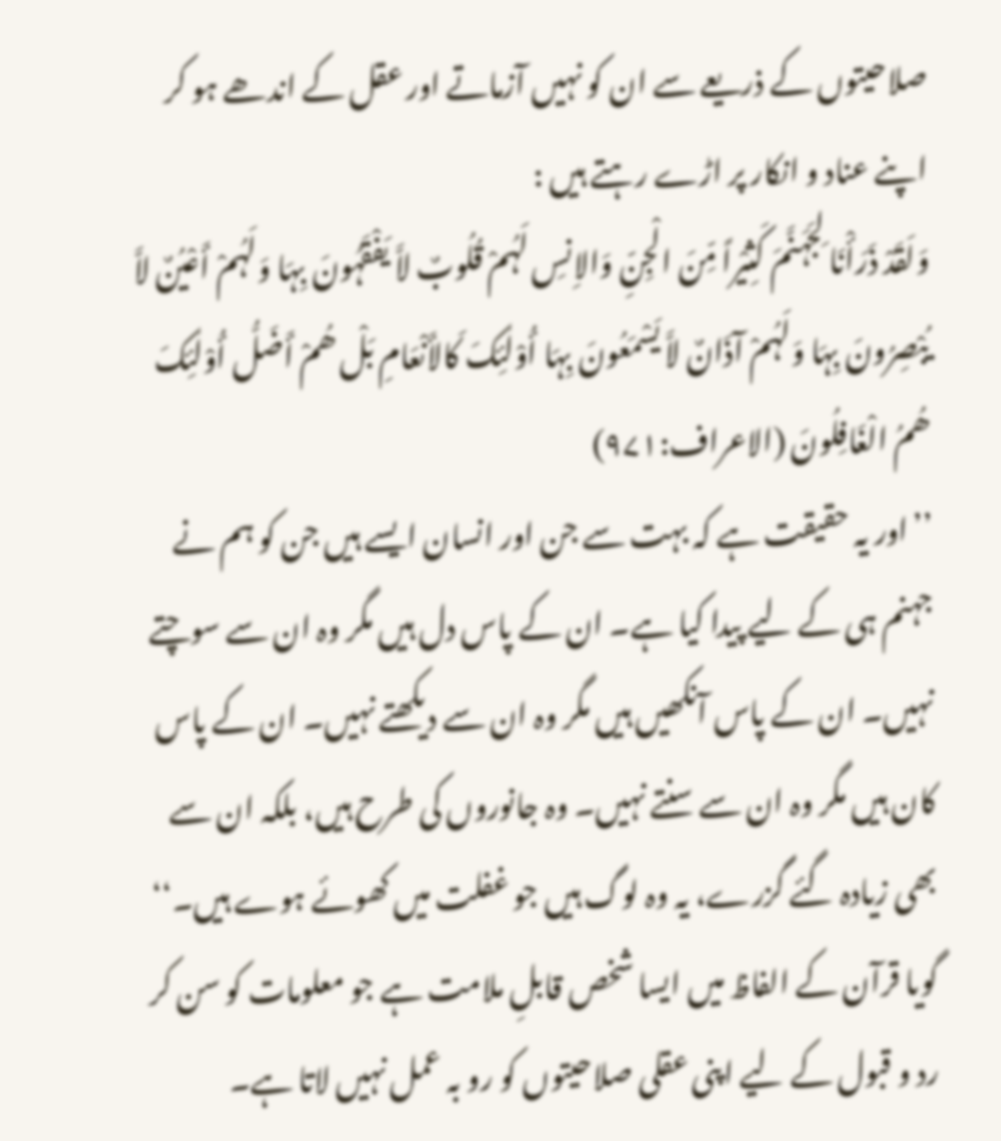صلاحیتوں کے ذریعے سے ان کو نہیں آزماتے اور عقل کے اندھے ہو کر اپنے عناد و انکار پر اڑے رہتے ہیں :
وَلَقَدْ ذَرَأْنَا لِجَہَنَّمَ کَثِیْراً مِّنَ الْجِنِّ وَالاِنسِ لَہُمْ قُلُوبٌ لاَّ یَفْقَہُونَ بِہَا وَلَہُمْ أَعْیُنٌ لاَّ یُبْصِرُونَ بِہَا وَلَہُمْ آذَانٌ لاَّ یَسْمَعُونَ بِہَا أُوْلٰئِکَ کَالأَنْعَامِ بَلْ ھُمْ أَضَلُّ أُوْلٰئِکَ ھُمُ الْغَافِلُونَ (الاعراف:۹۷۱)
’’اور یہ حقیقت ہے کہ بہت سے جن اور انسان ایسے ہیں جن کو ہم نے جہنم ہی کے لیے پیدا کیا ہے۔ ان کے پاس دل ہیں مگر وہ ان سے سوچتے نہیں۔ ان کے پاس آنکھیں ہیں مگر وہ ان سے دیکھتے نہیں۔ ان کے پاس کان ہیں مگر وہ ان سے سنتے نہیں۔ وہ جانوروں کی طرح ہیں، بلکہ ان سے بھی زیادہ گئے گزرے، یہ وہ لوگ ہیں جو غفلت میں کھوئے ہوے ہیں۔‘‘
گویا قرآن کے الفاظ میں ایسا شخص قابلِ ملامت ہے جو معلومات کو سن کر رد و قبول کے لیے اپنی عقلی صلاحیتوں کو رو بہ عمل نہیں لاتا ہے۔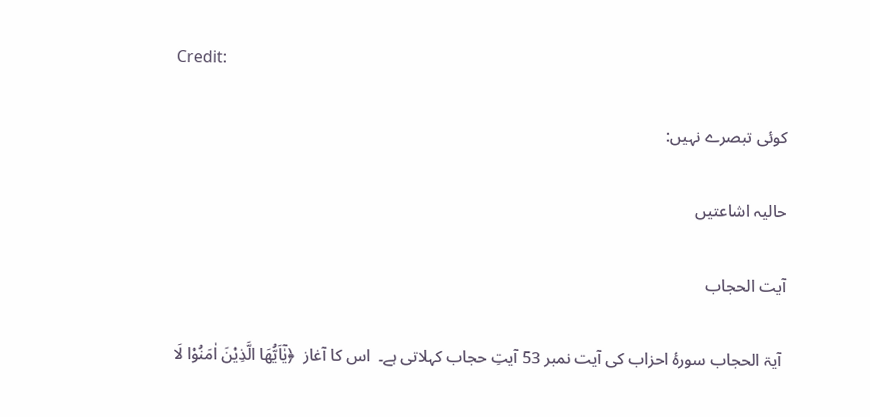Credit:

کوئی تبصرے نہیں:

حالیہ اشاعتیں

آیت الحجاب

 آیۃ الحجاب سورۂ احزاب کی آیت نمبر 53 آیتِ حجاب کہلاتی ہے۔  اس کا آغاز  ﴿يٰۤاَيُّهَا الَّذِيْنَ اٰمَنُوْا لَا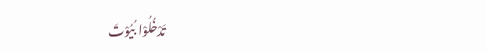تَدْخُلُوْا بُيُوْتَ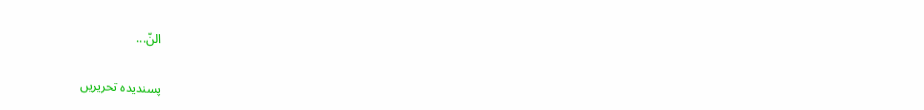النّ...

پسندیدہ تحریریں